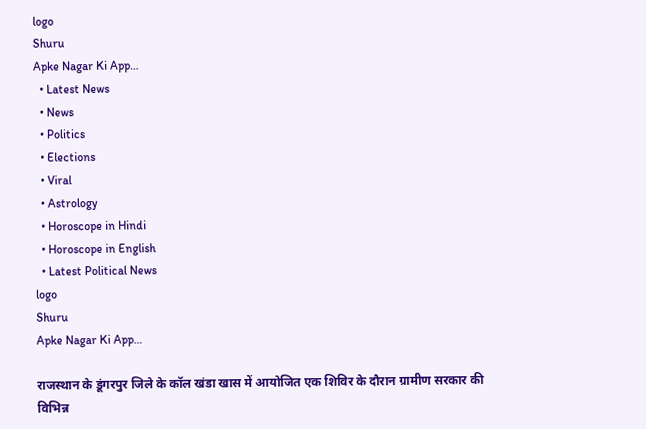logo
Shuru
Apke Nagar Ki App…
  • Latest News
  • News
  • Politics
  • Elections
  • Viral
  • Astrology
  • Horoscope in Hindi
  • Horoscope in English
  • Latest Political News
logo
Shuru
Apke Nagar Ki App…

राजस्थान के डूंगरपुर जिले के कॉल खंडा खास में आयोजित एक शिविर के दौरान ग्रामीण सरकार की विभिन्न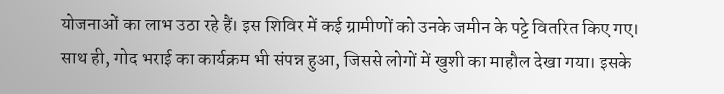योजनाओं का लाभ उठा रहे हैं। इस शिविर में कई ग्रामीणों को उनके जमीन के पट्टे वितरित किए गए। साथ ही, गोद भराई का कार्यक्रम भी संपन्न हुआ, जिससे लोगों में खुशी का माहौल देखा गया। इसके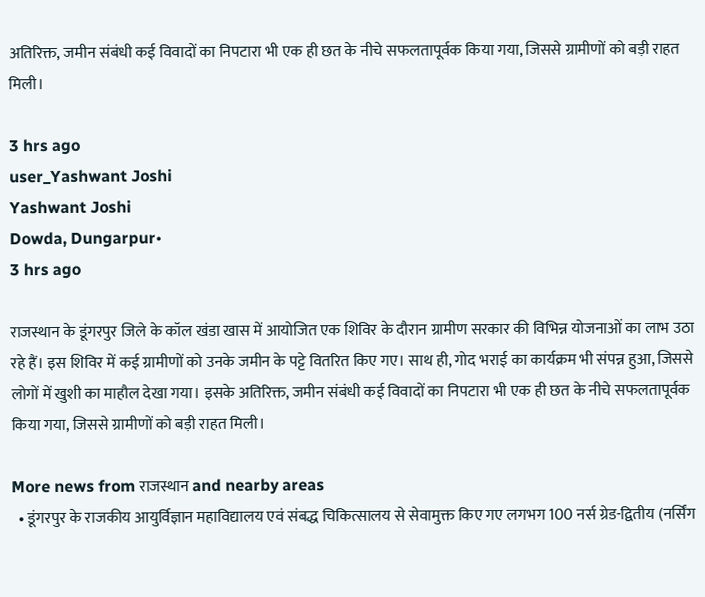अतिरिक्त, जमीन संबंधी कई विवादों का निपटारा भी एक ही छत के नीचे सफलतापूर्वक किया गया, जिससे ग्रामीणों को बड़ी राहत मिली।

3 hrs ago
user_Yashwant Joshi
Yashwant Joshi
Dowda, Dungarpur•
3 hrs ago

राजस्थान के डूंगरपुर जिले के कॉल खंडा खास में आयोजित एक शिविर के दौरान ग्रामीण सरकार की विभिन्न योजनाओं का लाभ उठा रहे हैं। इस शिविर में कई ग्रामीणों को उनके जमीन के पट्टे वितरित किए गए। साथ ही, गोद भराई का कार्यक्रम भी संपन्न हुआ, जिससे लोगों में खुशी का माहौल देखा गया। इसके अतिरिक्त, जमीन संबंधी कई विवादों का निपटारा भी एक ही छत के नीचे सफलतापूर्वक किया गया, जिससे ग्रामीणों को बड़ी राहत मिली।

More news from राजस्थान and nearby areas
  • डूंगरपुर के राजकीय आयुर्विज्ञान महाविद्यालय एवं संबद्ध चिकित्सालय से सेवामुक्त किए गए लगभग 100 नर्स ग्रेड-द्वितीय (नर्सिंग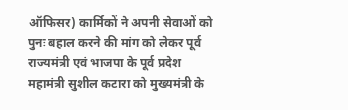ऑफिसर) कार्मिकों ने अपनी सेवाओं को पुनः बहाल करने की मांग को लेकर पूर्व राज्यमंत्री एवं भाजपा के पूर्व प्रदेश महामंत्री सुशील कटारा को मुख्यमंत्री के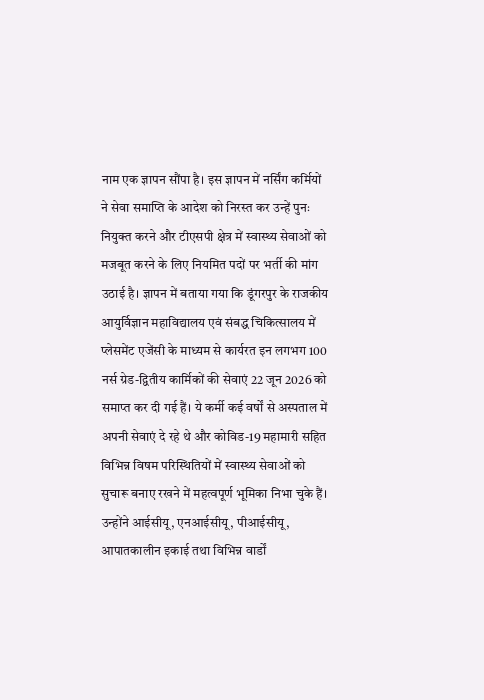नाम एक ज्ञापन सौंपा है। इस ज्ञापन में नर्सिंग कर्मियों ने सेवा समाप्ति के आदेश को निरस्त कर उन्हें पुनः नियुक्त करने और टीएसपी क्षेत्र में स्वास्थ्य सेवाओं को मजबूत करने के लिए नियमित पदों पर भर्ती की मांग उठाई है। ज्ञापन में बताया गया कि डूंगरपुर के राजकीय आयुर्विज्ञान महाविद्यालय एवं संबद्ध चिकित्सालय में प्लेसमेंट एजेंसी के माध्यम से कार्यरत इन लगभग 100 नर्स ग्रेड-द्वितीय कार्मिकों की सेवाएं 22 जून 2026 को समाप्त कर दी गई हैं। ये कर्मी कई वर्षों से अस्पताल में अपनी सेवाएं दे रहे थे और कोविड-19 महामारी सहित विभिन्न विषम परिस्थितियों में स्वास्थ्य सेवाओं को सुचारू बनाए रखने में महत्वपूर्ण भूमिका निभा चुके हैं। उन्होंने आईसीयू, एनआईसीयू, पीआईसीयू, आपातकालीन इकाई तथा विभिन्न वार्डों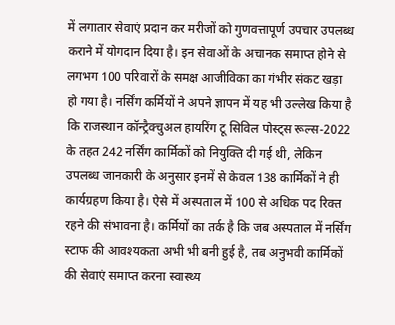में लगातार सेवाएं प्रदान कर मरीजों को गुणवत्तापूर्ण उपचार उपलब्ध कराने में योगदान दिया है। इन सेवाओं के अचानक समाप्त होने से लगभग 100 परिवारों के समक्ष आजीविका का गंभीर संकट खड़ा हो गया है। नर्सिंग कर्मियों ने अपने ज्ञापन में यह भी उल्लेख किया है कि राजस्थान कॉन्ट्रैक्चुअल हायरिंग टू सिविल पोस्ट्स रूल्स-2022 के तहत 242 नर्सिंग कार्मिकों को नियुक्ति दी गई थी, लेकिन उपलब्ध जानकारी के अनुसार इनमें से केवल 138 कार्मिकों ने ही कार्यग्रहण किया है। ऐसे में अस्पताल में 100 से अधिक पद रिक्त रहने की संभावना है। कर्मियों का तर्क है कि जब अस्पताल में नर्सिंग स्टाफ की आवश्यकता अभी भी बनी हुई है, तब अनुभवी कार्मिकों की सेवाएं समाप्त करना स्वास्थ्य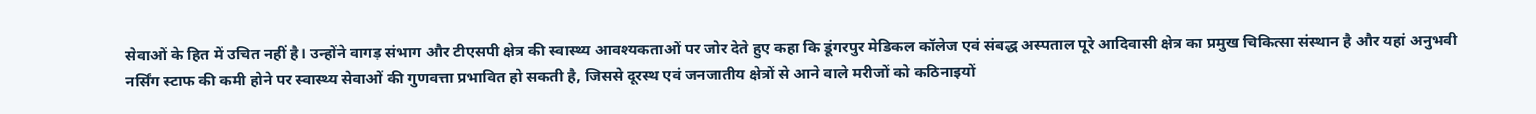सेवाओं के हित में उचित नहीं है। उन्होंने वागड़ संभाग और टीएसपी क्षेत्र की स्वास्थ्य आवश्यकताओं पर जोर देते हुए कहा कि डूंगरपुर मेडिकल कॉलेज एवं संबद्ध अस्पताल पूरे आदिवासी क्षेत्र का प्रमुख चिकित्सा संस्थान है और यहां अनुभवी नर्सिंग स्टाफ की कमी होने पर स्वास्थ्य सेवाओं की गुणवत्ता प्रभावित हो सकती है, जिससे दूरस्थ एवं जनजातीय क्षेत्रों से आने वाले मरीजों को कठिनाइयों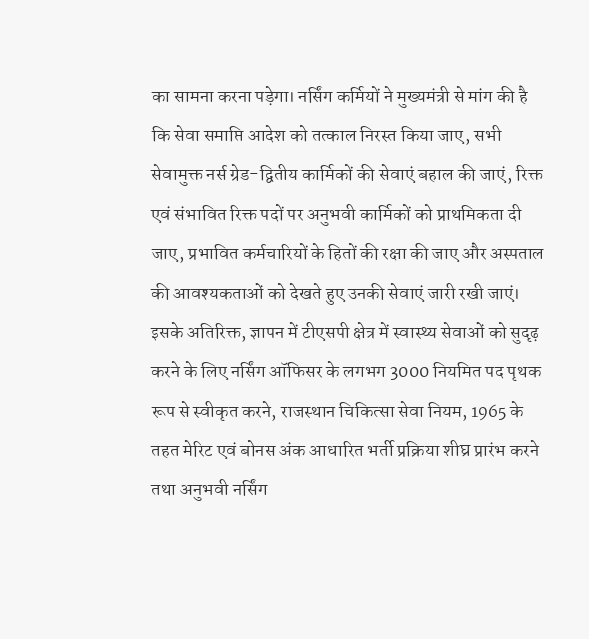का सामना करना पड़ेगा। नर्सिंग कर्मियों ने मुख्यमंत्री से मांग की है कि सेवा समाप्ति आदेश को तत्काल निरस्त किया जाए, सभी सेवामुक्त नर्स ग्रेड-द्वितीय कार्मिकों की सेवाएं बहाल की जाएं, रिक्त एवं संभावित रिक्त पदों पर अनुभवी कार्मिकों को प्राथमिकता दी जाए, प्रभावित कर्मचारियों के हितों की रक्षा की जाए और अस्पताल की आवश्यकताओं को देखते हुए उनकी सेवाएं जारी रखी जाएं। इसके अतिरिक्त, ज्ञापन में टीएसपी क्षेत्र में स्वास्थ्य सेवाओं को सुदृढ़ करने के लिए नर्सिंग ऑफिसर के लगभग 3000 नियमित पद पृथक रूप से स्वीकृत करने, राजस्थान चिकित्सा सेवा नियम, 1965 के तहत मेरिट एवं बोनस अंक आधारित भर्ती प्रक्रिया शीघ्र प्रारंभ करने तथा अनुभवी नर्सिंग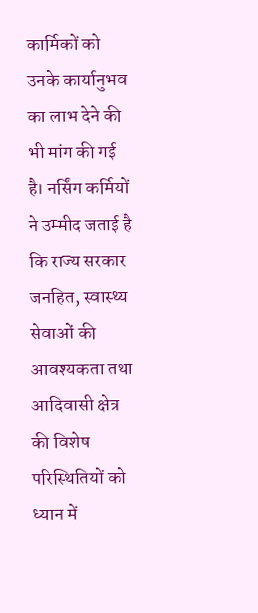कार्मिकों को उनके कार्यानुभव का लाभ देने की भी मांग की गई है। नर्सिंग कर्मियों ने उम्मीद जताई है कि राज्य सरकार जनहित, स्वास्थ्य सेवाओं की आवश्यकता तथा आदिवासी क्षेत्र की विशेष परिस्थितियों को ध्यान में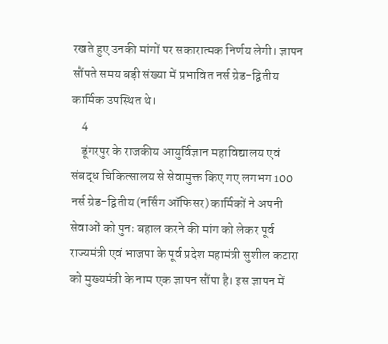रखते हुए उनकी मांगों पर सकारात्मक निर्णय लेगी। ज्ञापन सौंपते समय बड़ी संख्या में प्रभावित नर्स ग्रेड-द्वितीय कार्मिक उपस्थित थे।
    4
    डूंगरपुर के राजकीय आयुर्विज्ञान महाविद्यालय एवं संबद्ध चिकित्सालय से सेवामुक्त किए गए लगभग 100 नर्स ग्रेड-द्वितीय (नर्सिंग ऑफिसर) कार्मिकों ने अपनी सेवाओं को पुनः बहाल करने की मांग को लेकर पूर्व राज्यमंत्री एवं भाजपा के पूर्व प्रदेश महामंत्री सुशील कटारा को मुख्यमंत्री के नाम एक ज्ञापन सौंपा है। इस ज्ञापन में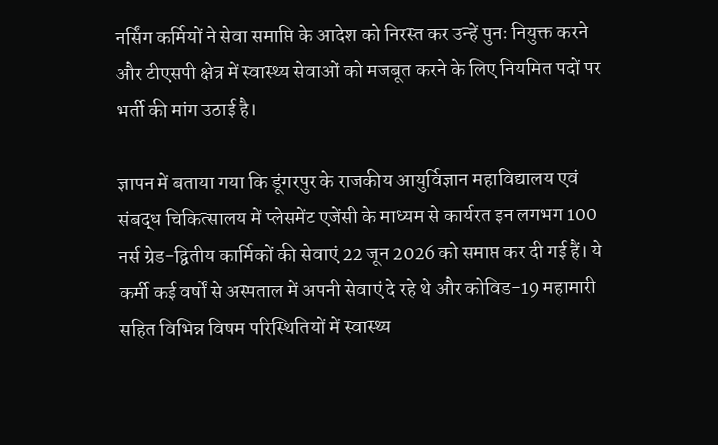नर्सिंग कर्मियों ने सेवा समाप्ति के आदेश को निरस्त कर उन्हें पुनः नियुक्त करने और टीएसपी क्षेत्र में स्वास्थ्य सेवाओं को मजबूत करने के लिए नियमित पदों पर भर्ती की मांग उठाई है।

ज्ञापन में बताया गया कि डूंगरपुर के राजकीय आयुर्विज्ञान महाविद्यालय एवं संबद्ध चिकित्सालय में प्लेसमेंट एजेंसी के माध्यम से कार्यरत इन लगभग 100 नर्स ग्रेड-द्वितीय कार्मिकों की सेवाएं 22 जून 2026 को समाप्त कर दी गई हैं। ये कर्मी कई वर्षों से अस्पताल में अपनी सेवाएं दे रहे थे और कोविड-19 महामारी सहित विभिन्न विषम परिस्थितियों में स्वास्थ्य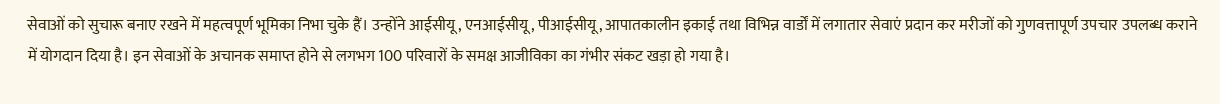सेवाओं को सुचारू बनाए रखने में महत्वपूर्ण भूमिका निभा चुके हैं। उन्होंने आईसीयू, एनआईसीयू, पीआईसीयू, आपातकालीन इकाई तथा विभिन्न वार्डों में लगातार सेवाएं प्रदान कर मरीजों को गुणवत्तापूर्ण उपचार उपलब्ध कराने में योगदान दिया है। इन सेवाओं के अचानक समाप्त होने से लगभग 100 परिवारों के समक्ष आजीविका का गंभीर संकट खड़ा हो गया है।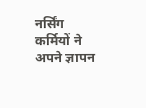नर्सिंग कर्मियों ने अपने ज्ञापन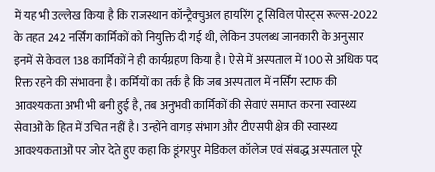में यह भी उल्लेख किया है कि राजस्थान कॉन्ट्रैक्चुअल हायरिंग टू सिविल पोस्ट्स रूल्स-2022 के तहत 242 नर्सिंग कार्मिकों को नियुक्ति दी गई थी, लेकिन उपलब्ध जानकारी के अनुसार इनमें से केवल 138 कार्मिकों ने ही कार्यग्रहण किया है। ऐसे में अस्पताल में 100 से अधिक पद रिक्त रहने की संभावना है। कर्मियों का तर्क है कि जब अस्पताल में नर्सिंग स्टाफ की आवश्यकता अभी भी बनी हुई है, तब अनुभवी कार्मिकों की सेवाएं समाप्त करना स्वास्थ्य सेवाओं के हित में उचित नहीं है। उन्होंने वागड़ संभाग और टीएसपी क्षेत्र की स्वास्थ्य आवश्यकताओं पर जोर देते हुए कहा कि डूंगरपुर मेडिकल कॉलेज एवं संबद्ध अस्पताल पूरे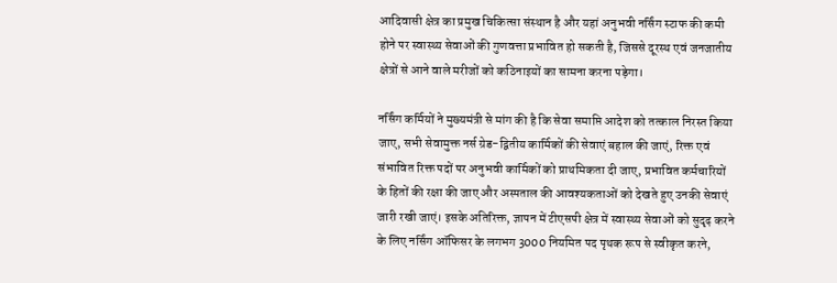आदिवासी क्षेत्र का प्रमुख चिकित्सा संस्थान है और यहां अनुभवी नर्सिंग स्टाफ की कमी होने पर स्वास्थ्य सेवाओं की गुणवत्ता प्रभावित हो सकती है, जिससे दूरस्थ एवं जनजातीय क्षेत्रों से आने वाले मरीजों को कठिनाइयों का सामना करना पड़ेगा।

नर्सिंग कर्मियों ने मुख्यमंत्री से मांग की है कि सेवा समाप्ति आदेश को तत्काल निरस्त किया जाए, सभी सेवामुक्त नर्स ग्रेड-द्वितीय कार्मिकों की सेवाएं बहाल की जाएं, रिक्त एवं संभावित रिक्त पदों पर अनुभवी कार्मिकों को प्राथमिकता दी जाए, प्रभावित कर्मचारियों के हितों की रक्षा की जाए और अस्पताल की आवश्यकताओं को देखते हुए उनकी सेवाएं जारी रखी जाएं। इसके अतिरिक्त, ज्ञापन में टीएसपी क्षेत्र में स्वास्थ्य सेवाओं को सुदृढ़ करने के लिए नर्सिंग ऑफिसर के लगभग 3000 नियमित पद पृथक रूप से स्वीकृत करने,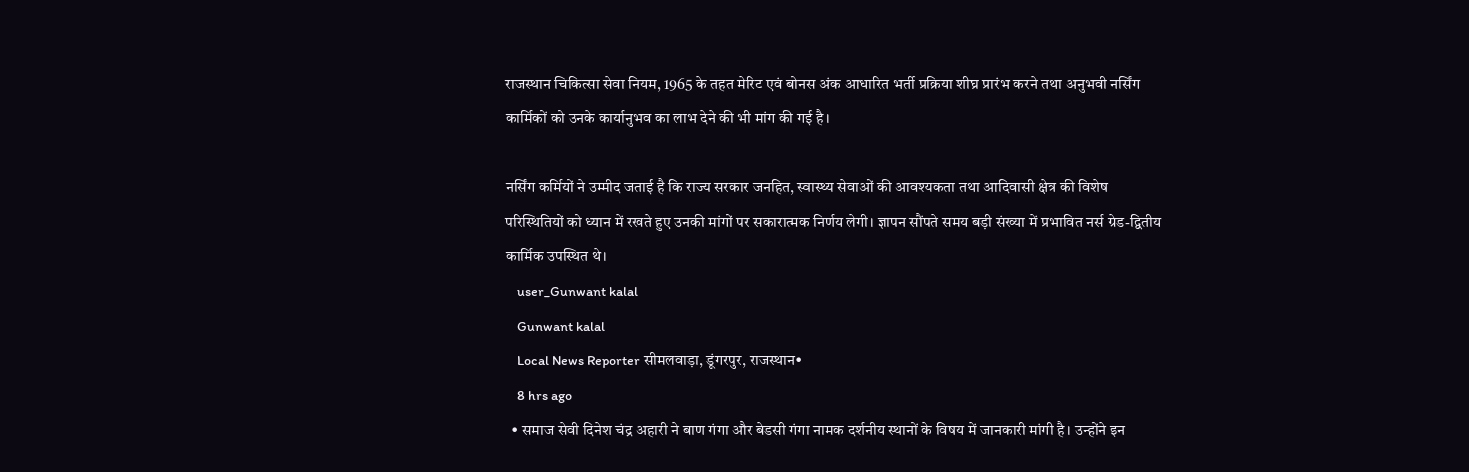राजस्थान चिकित्सा सेवा नियम, 1965 के तहत मेरिट एवं बोनस अंक आधारित भर्ती प्रक्रिया शीघ्र प्रारंभ करने तथा अनुभवी नर्सिंग कार्मिकों को उनके कार्यानुभव का लाभ देने की भी मांग की गई है।

नर्सिंग कर्मियों ने उम्मीद जताई है कि राज्य सरकार जनहित, स्वास्थ्य सेवाओं की आवश्यकता तथा आदिवासी क्षेत्र की विशेष परिस्थितियों को ध्यान में रखते हुए उनकी मांगों पर सकारात्मक निर्णय लेगी। ज्ञापन सौंपते समय बड़ी संख्या में प्रभावित नर्स ग्रेड-द्वितीय कार्मिक उपस्थित थे।
    user_Gunwant kalal
    Gunwant kalal
    Local News Reporter सीमलवाड़ा, डूंगरपुर, राजस्थान•
    8 hrs ago
  • समाज सेवी दिनेश चंद्र अहारी ने बाण गंगा और बेडसी गंगा नामक दर्शनीय स्थानों के विषय में जानकारी मांगी है। उन्होंने इन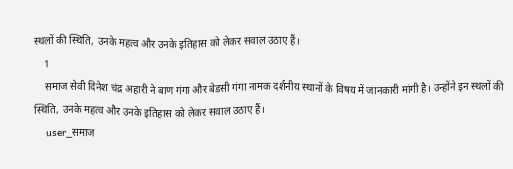स्थलों की स्थिति, उनके महत्व और उनके इतिहास को लेकर सवाल उठाए हैं।
    1
    समाज सेवी दिनेश चंद्र अहारी ने बाण गंगा और बेडसी गंगा नामक दर्शनीय स्थानों के विषय में जानकारी मांगी है। उन्होंने इन स्थलों की स्थिति, उनके महत्व और उनके इतिहास को लेकर सवाल उठाए हैं।
    user_समाज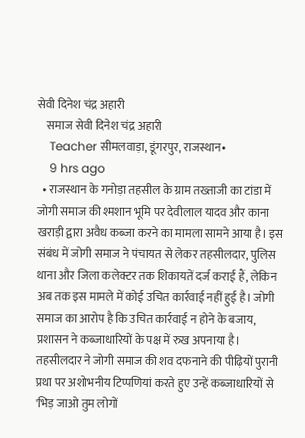सेवी दिनेश चंद्र अहारी
    समाज सेवी दिनेश चंद्र अहारी
    Teacher सीमलवाड़ा, डूंगरपुर, राजस्थान•
    9 hrs ago
  • राजस्थान के गनोड़ा तहसील के ग्राम तख्ताजी का टांडा में जोगी समाज की श्मशान भूमि पर देवीलाल यादव और काना खराड़ी द्वारा अवैध कब्जा करने का मामला सामने आया है। इस संबंध में जोगी समाज ने पंचायत से लेकर तहसीलदार, पुलिस थाना और जिला कलेक्टर तक शिकायतें दर्ज कराई हैं, लेकिन अब तक इस मामले में कोई उचित कार्रवाई नहीं हुई है। जोगी समाज का आरोप है कि उचित कार्रवाई न होने के बजाय, प्रशासन ने कब्जाधारियों के पक्ष में रुख अपनाया है। तहसीलदार ने जोगी समाज की शव दफनाने की पीढ़ियों पुरानी प्रथा पर अशोभनीय टिप्पणियां करते हुए उन्हें कब्जाधारियों से 'भिड़ जाओ तुम लोगों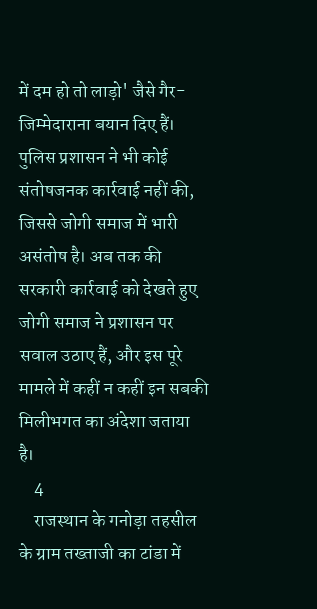में दम हो तो लाड़ो' जैसे गैर-जिम्मेदाराना बयान दिए हैं। पुलिस प्रशासन ने भी कोई संतोषजनक कार्रवाई नहीं की, जिससे जोगी समाज में भारी असंतोष है। अब तक की सरकारी कार्रवाई को देखते हुए जोगी समाज ने प्रशासन पर सवाल उठाए हैं, और इस पूरे मामले में कहीं न कहीं इन सबकी मिलीभगत का अंदेशा जताया है।
    4
    राजस्थान के गनोड़ा तहसील के ग्राम तख्ताजी का टांडा में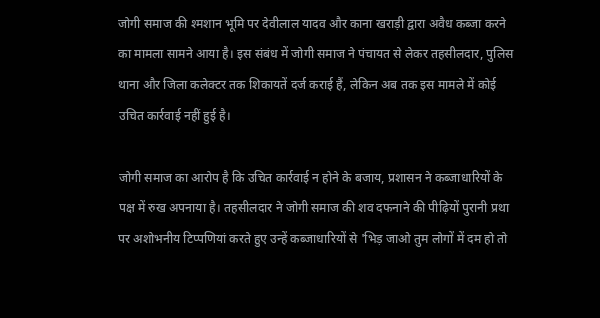जोगी समाज की श्मशान भूमि पर देवीलाल यादव और काना खराड़ी द्वारा अवैध कब्जा करने का मामला सामने आया है। इस संबंध में जोगी समाज ने पंचायत से लेकर तहसीलदार, पुलिस थाना और जिला कलेक्टर तक शिकायतें दर्ज कराई हैं, लेकिन अब तक इस मामले में कोई उचित कार्रवाई नहीं हुई है।

जोगी समाज का आरोप है कि उचित कार्रवाई न होने के बजाय, प्रशासन ने कब्जाधारियों के पक्ष में रुख अपनाया है। तहसीलदार ने जोगी समाज की शव दफनाने की पीढ़ियों पुरानी प्रथा पर अशोभनीय टिप्पणियां करते हुए उन्हें कब्जाधारियों से 'भिड़ जाओ तुम लोगों में दम हो तो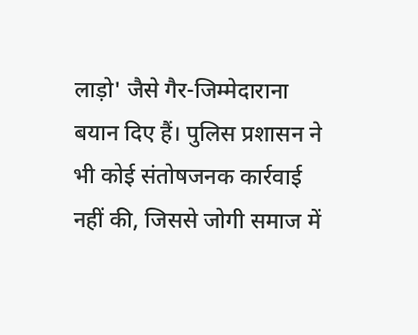लाड़ो' जैसे गैर-जिम्मेदाराना बयान दिए हैं। पुलिस प्रशासन ने भी कोई संतोषजनक कार्रवाई नहीं की, जिससे जोगी समाज में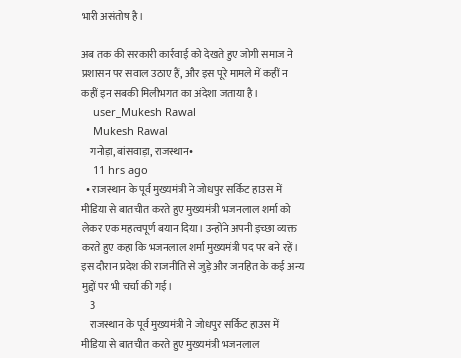भारी असंतोष है।

अब तक की सरकारी कार्रवाई को देखते हुए जोगी समाज ने प्रशासन पर सवाल उठाए हैं, और इस पूरे मामले में कहीं न कहीं इन सबकी मिलीभगत का अंदेशा जताया है।
    user_Mukesh Rawal
    Mukesh Rawal
    गनोड़ा, बांसवाड़ा, राजस्थान•
    11 hrs ago
  • राजस्थान के पूर्व मुख्यमंत्री ने जोधपुर सर्किट हाउस में मीडिया से बातचीत करते हुए मुख्यमंत्री भजनलाल शर्मा को लेकर एक महत्वपूर्ण बयान दिया। उन्होंने अपनी इच्छा व्यक्त करते हुए कहा कि भजनलाल शर्मा मुख्यमंत्री पद पर बने रहें। इस दौरान प्रदेश की राजनीति से जुड़े और जनहित के कई अन्य मुद्दों पर भी चर्चा की गई।
    3
    राजस्थान के पूर्व मुख्यमंत्री ने जोधपुर सर्किट हाउस में मीडिया से बातचीत करते हुए मुख्यमंत्री भजनलाल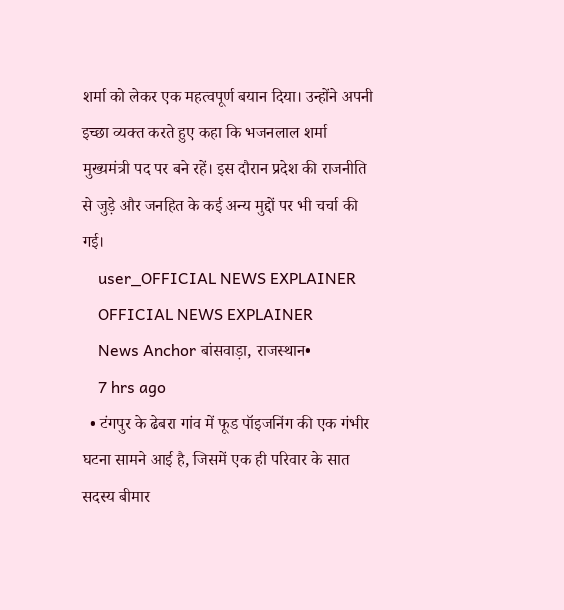शर्मा को लेकर एक महत्वपूर्ण बयान दिया। उन्होंने अपनी इच्छा व्यक्त करते हुए कहा कि भजनलाल शर्मा मुख्यमंत्री पद पर बने रहें। इस दौरान प्रदेश की राजनीति से जुड़े और जनहित के कई अन्य मुद्दों पर भी चर्चा की गई।
    user_OFFICIAL NEWS EXPLAINER
    OFFICIAL NEWS EXPLAINER
    News Anchor बांसवाड़ा, राजस्थान•
    7 hrs ago
  • टंगपुर के ढेबरा गांव में फूड पॉइजनिंग की एक गंभीर घटना सामने आई है, जिसमें एक ही परिवार के सात सदस्य बीमार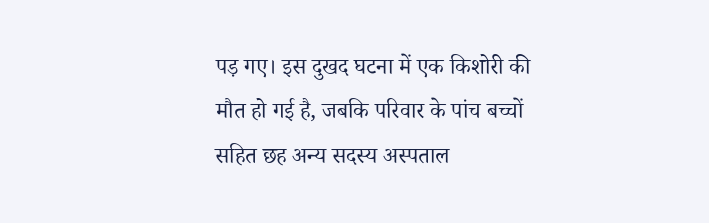पड़ गए। इस दुखद घटना में एक किशोरी की मौत हो गई है, जबकि परिवार के पांच बच्चों सहित छह अन्य सदस्य अस्पताल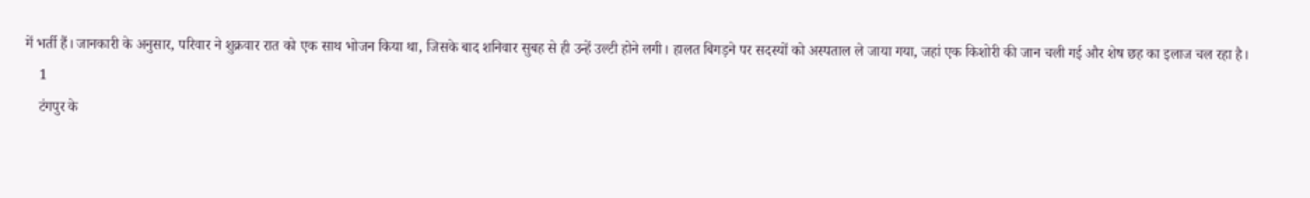में भर्ती हैं। जानकारी के अनुसार, परिवार ने शुक्रवार रात को एक साथ भोजन किया था, जिसके बाद शनिवार सुबह से ही उन्हें उल्टी होने लगी। हालत बिगड़ने पर सदस्यों को अस्पताल ले जाया गया, जहां एक किशोरी की जान चली गई और शेष छह का इलाज चल रहा है।
    1
    टंगपुर के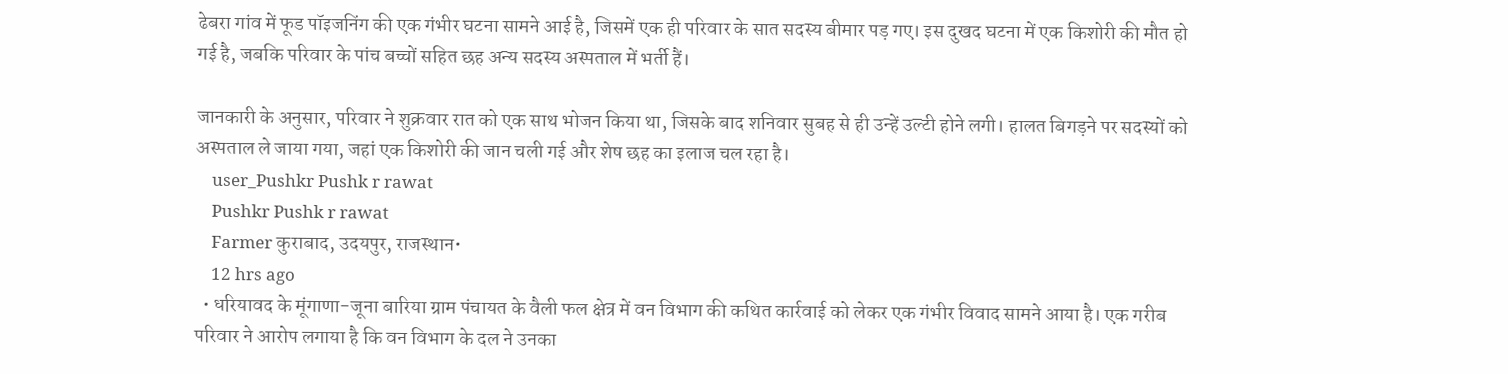ढेबरा गांव में फूड पॉइजनिंग की एक गंभीर घटना सामने आई है, जिसमें एक ही परिवार के सात सदस्य बीमार पड़ गए। इस दुखद घटना में एक किशोरी की मौत हो गई है, जबकि परिवार के पांच बच्चों सहित छह अन्य सदस्य अस्पताल में भर्ती हैं।

जानकारी के अनुसार, परिवार ने शुक्रवार रात को एक साथ भोजन किया था, जिसके बाद शनिवार सुबह से ही उन्हें उल्टी होने लगी। हालत बिगड़ने पर सदस्यों को अस्पताल ले जाया गया, जहां एक किशोरी की जान चली गई और शेष छह का इलाज चल रहा है।
    user_Pushkr Pushk r rawat
    Pushkr Pushk r rawat
    Farmer कुराबाद, उदयपुर, राजस्थान•
    12 hrs ago
  • धरियावद के मूंगाणा-जूना बारिया ग्राम पंचायत के वैली फल क्षेत्र में वन विभाग की कथित कार्रवाई को लेकर एक गंभीर विवाद सामने आया है। एक गरीब परिवार ने आरोप लगाया है कि वन विभाग के दल ने उनका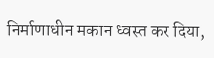निर्माणाधीन मकान ध्वस्त कर दिया,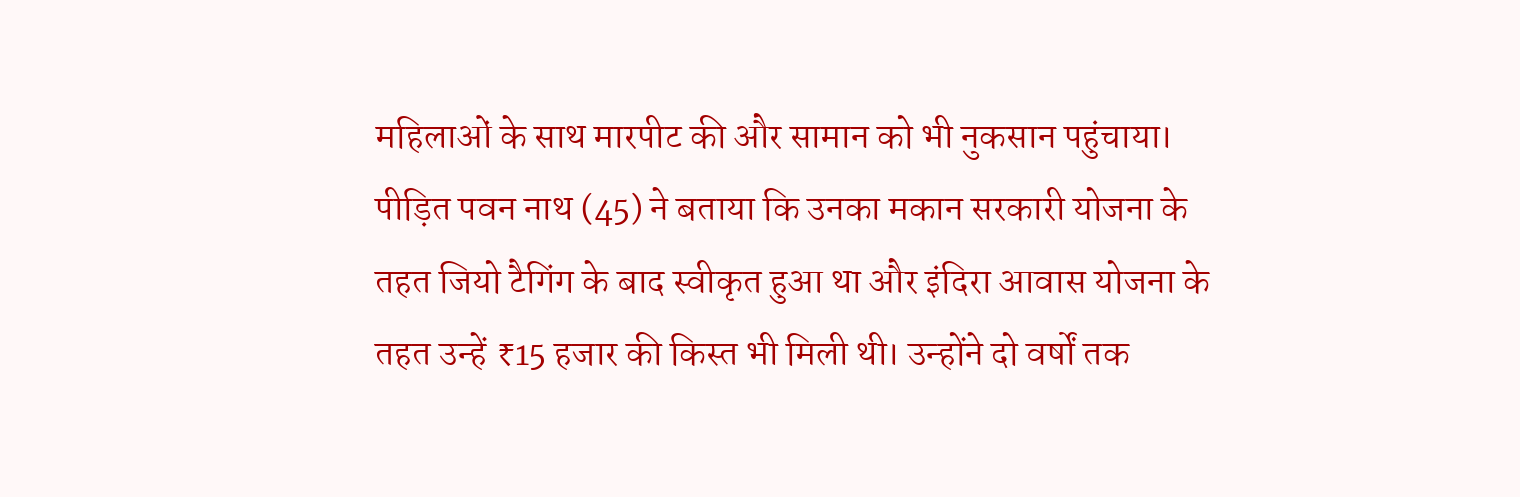महिलाओं के साथ मारपीट की और सामान को भी नुकसान पहुंचाया। पीड़ित पवन नाथ (45) ने बताया कि उनका मकान सरकारी योजना के तहत जियो टैगिंग के बाद स्वीकृत हुआ था और इंदिरा आवास योजना के तहत उन्हें ₹15 हजार की किस्त भी मिली थी। उन्होंने दो वर्षों तक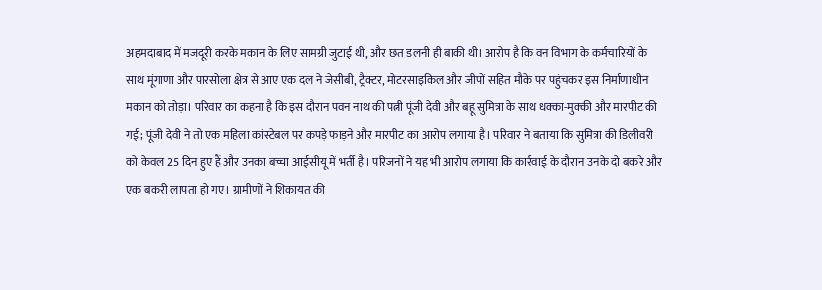अहमदाबाद में मजदूरी करके मकान के लिए सामग्री जुटाई थी, और छत डलनी ही बाकी थी। आरोप है कि वन विभाग के कर्मचारियों के साथ मूंगाणा और पारसोला क्षेत्र से आए एक दल ने जेसीबी, ट्रैक्टर, मोटरसाइकिल और जीपों सहित मौके पर पहुंचकर इस निर्माणाधीन मकान को तोड़ा। परिवार का कहना है कि इस दौरान पवन नाथ की पत्नी पूंजी देवी और बहू सुमित्रा के साथ धक्का-मुक्की और मारपीट की गई; पूंजी देवी ने तो एक महिला कांस्टेबल पर कपड़े फाड़ने और मारपीट का आरोप लगाया है। परिवार ने बताया कि सुमित्रा की डिलीवरी को केवल 25 दिन हुए हैं और उनका बच्चा आईसीयू में भर्ती है। परिजनों ने यह भी आरोप लगाया कि कार्रवाई के दौरान उनके दो बकरे और एक बकरी लापता हो गए। ग्रामीणों ने शिकायत की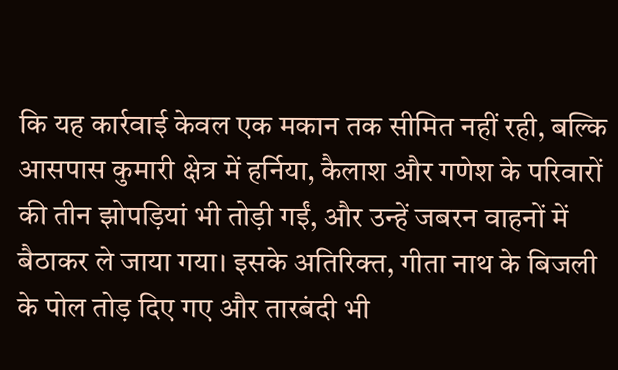कि यह कार्रवाई केवल एक मकान तक सीमित नहीं रही, बल्कि आसपास कुमारी क्षेत्र में हर्निया, कैलाश और गणेश के परिवारों की तीन झोपड़ियां भी तोड़ी गईं, और उन्हें जबरन वाहनों में बैठाकर ले जाया गया। इसके अतिरिक्त, गीता नाथ के बिजली के पोल तोड़ दिए गए और तारबंदी भी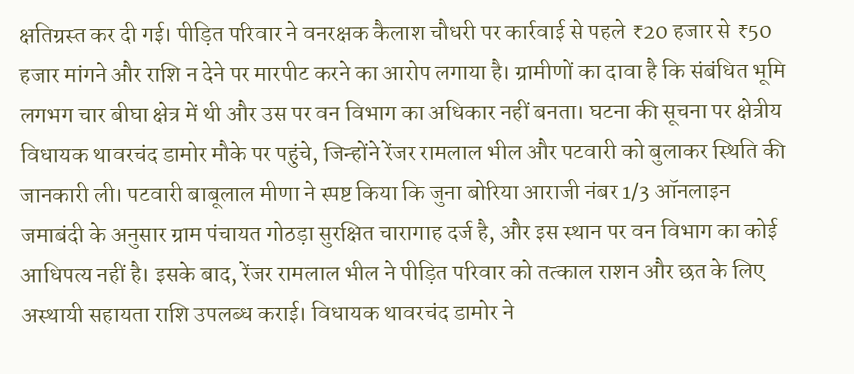क्षतिग्रस्त कर दी गई। पीड़ित परिवार ने वनरक्षक कैलाश चौधरी पर कार्रवाई से पहले ₹20 हजार से ₹50 हजार मांगने और राशि न देने पर मारपीट करने का आरोप लगाया है। ग्रामीणों का दावा है कि संबंधित भूमि लगभग चार बीघा क्षेत्र में थी और उस पर वन विभाग का अधिकार नहीं बनता। घटना की सूचना पर क्षेत्रीय विधायक थावरचंद डामोर मौके पर पहुंचे, जिन्होंने रेंजर रामलाल भील और पटवारी को बुलाकर स्थिति की जानकारी ली। पटवारी बाबूलाल मीणा ने स्पष्ट किया कि जुना बोरिया आराजी नंबर 1/3 ऑनलाइन जमाबंदी के अनुसार ग्राम पंचायत गोठड़ा सुरक्षित चारागाह दर्ज है, और इस स्थान पर वन विभाग का कोई आधिपत्य नहीं है। इसके बाद, रेंजर रामलाल भील ने पीड़ित परिवार को तत्काल राशन और छत के लिए अस्थायी सहायता राशि उपलब्ध कराई। विधायक थावरचंद डामोर ने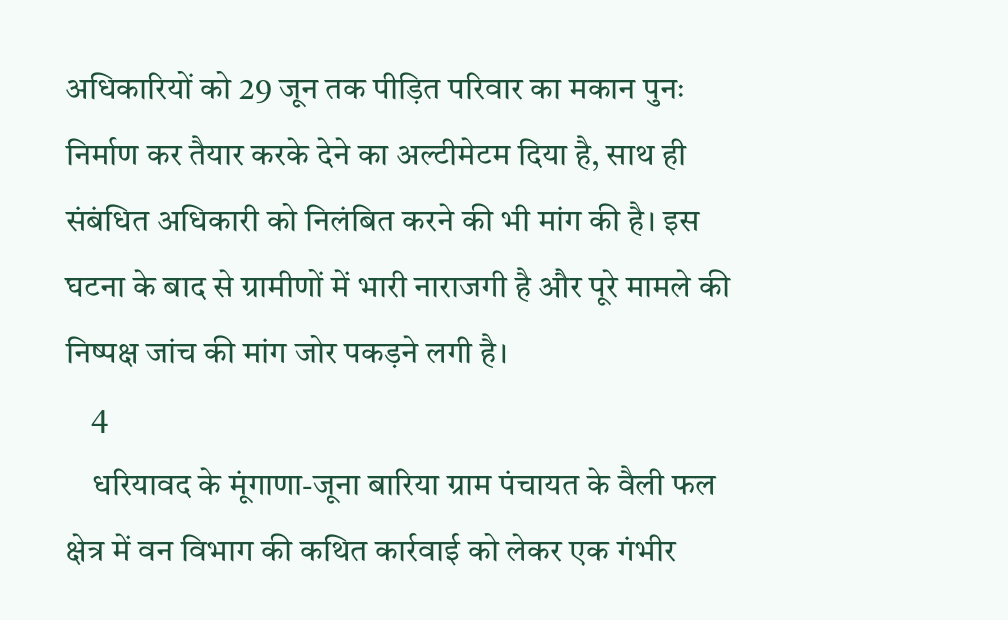अधिकारियों को 29 जून तक पीड़ित परिवार का मकान पुनः निर्माण कर तैयार करके देने का अल्टीमेटम दिया है, साथ ही संबंधित अधिकारी को निलंबित करने की भी मांग की है। इस घटना के बाद से ग्रामीणों में भारी नाराजगी है और पूरे मामले की निष्पक्ष जांच की मांग जोर पकड़ने लगी है।
    4
    धरियावद के मूंगाणा-जूना बारिया ग्राम पंचायत के वैली फल क्षेत्र में वन विभाग की कथित कार्रवाई को लेकर एक गंभीर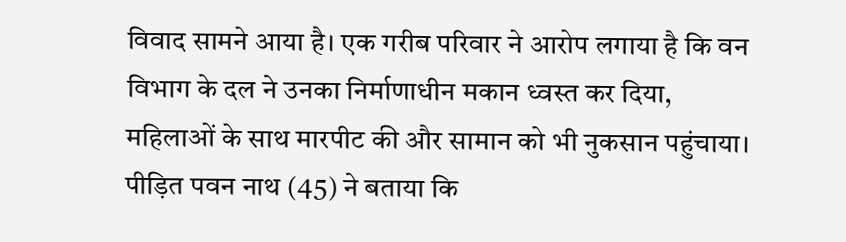विवाद सामने आया है। एक गरीब परिवार ने आरोप लगाया है कि वन विभाग के दल ने उनका निर्माणाधीन मकान ध्वस्त कर दिया, महिलाओं के साथ मारपीट की और सामान को भी नुकसान पहुंचाया। पीड़ित पवन नाथ (45) ने बताया कि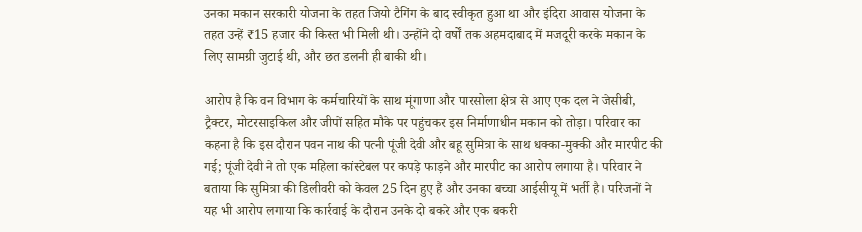उनका मकान सरकारी योजना के तहत जियो टैगिंग के बाद स्वीकृत हुआ था और इंदिरा आवास योजना के तहत उन्हें ₹15 हजार की किस्त भी मिली थी। उन्होंने दो वर्षों तक अहमदाबाद में मजदूरी करके मकान के लिए सामग्री जुटाई थी, और छत डलनी ही बाकी थी।

आरोप है कि वन विभाग के कर्मचारियों के साथ मूंगाणा और पारसोला क्षेत्र से आए एक दल ने जेसीबी, ट्रैक्टर, मोटरसाइकिल और जीपों सहित मौके पर पहुंचकर इस निर्माणाधीन मकान को तोड़ा। परिवार का कहना है कि इस दौरान पवन नाथ की पत्नी पूंजी देवी और बहू सुमित्रा के साथ धक्का-मुक्की और मारपीट की गई; पूंजी देवी ने तो एक महिला कांस्टेबल पर कपड़े फाड़ने और मारपीट का आरोप लगाया है। परिवार ने बताया कि सुमित्रा की डिलीवरी को केवल 25 दिन हुए हैं और उनका बच्चा आईसीयू में भर्ती है। परिजनों ने यह भी आरोप लगाया कि कार्रवाई के दौरान उनके दो बकरे और एक बकरी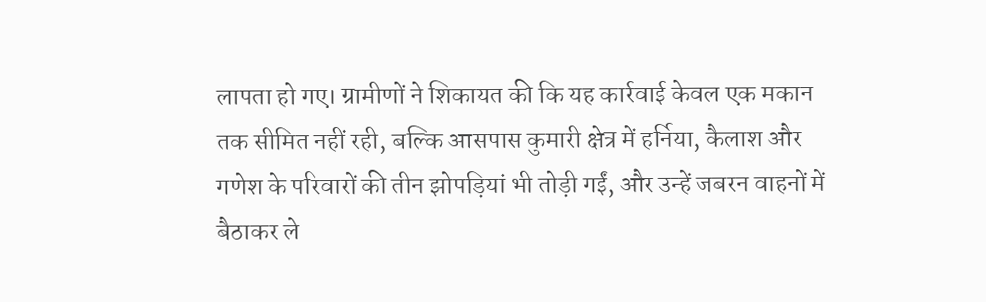लापता हो गए। ग्रामीणों ने शिकायत की कि यह कार्रवाई केवल एक मकान तक सीमित नहीं रही, बल्कि आसपास कुमारी क्षेत्र में हर्निया, कैलाश और गणेश के परिवारों की तीन झोपड़ियां भी तोड़ी गईं, और उन्हें जबरन वाहनों में बैठाकर ले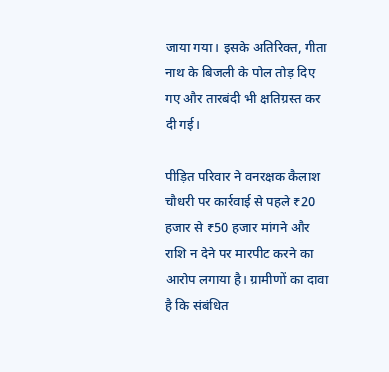जाया गया। इसके अतिरिक्त, गीता नाथ के बिजली के पोल तोड़ दिए गए और तारबंदी भी क्षतिग्रस्त कर दी गई।

पीड़ित परिवार ने वनरक्षक कैलाश चौधरी पर कार्रवाई से पहले ₹20 हजार से ₹50 हजार मांगने और राशि न देने पर मारपीट करने का आरोप लगाया है। ग्रामीणों का दावा है कि संबंधित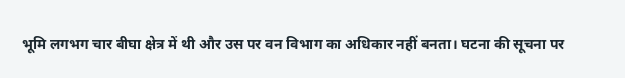भूमि लगभग चार बीघा क्षेत्र में थी और उस पर वन विभाग का अधिकार नहीं बनता। घटना की सूचना पर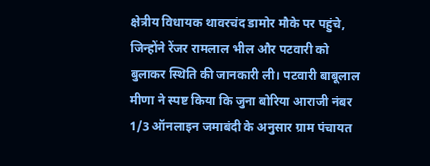क्षेत्रीय विधायक थावरचंद डामोर मौके पर पहुंचे, जिन्होंने रेंजर रामलाल भील और पटवारी को बुलाकर स्थिति की जानकारी ली। पटवारी बाबूलाल मीणा ने स्पष्ट किया कि जुना बोरिया आराजी नंबर 1/3 ऑनलाइन जमाबंदी के अनुसार ग्राम पंचायत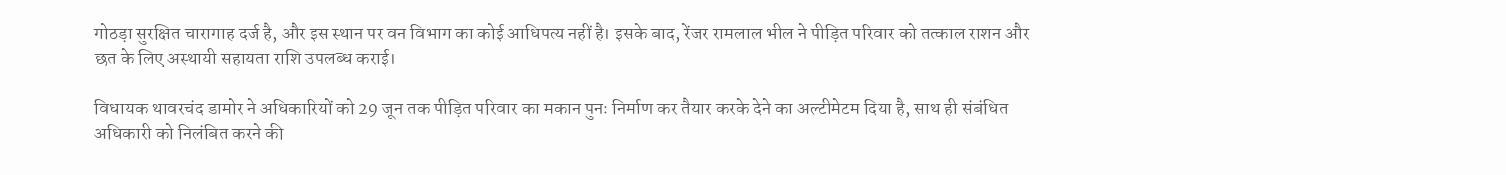गोठड़ा सुरक्षित चारागाह दर्ज है, और इस स्थान पर वन विभाग का कोई आधिपत्य नहीं है। इसके बाद, रेंजर रामलाल भील ने पीड़ित परिवार को तत्काल राशन और छत के लिए अस्थायी सहायता राशि उपलब्ध कराई।

विधायक थावरचंद डामोर ने अधिकारियों को 29 जून तक पीड़ित परिवार का मकान पुनः निर्माण कर तैयार करके देने का अल्टीमेटम दिया है, साथ ही संबंधित अधिकारी को निलंबित करने की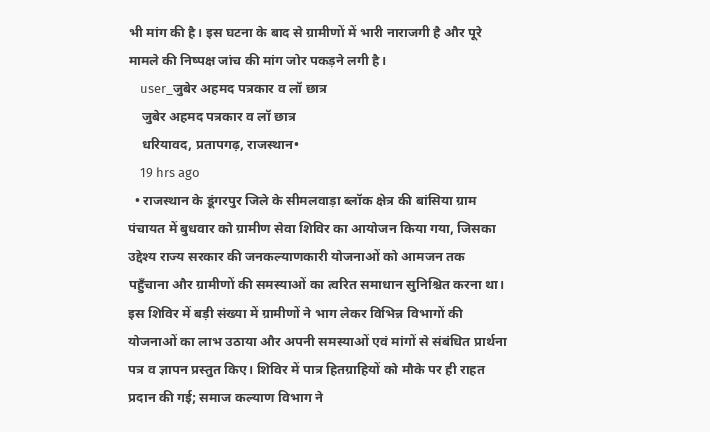भी मांग की है। इस घटना के बाद से ग्रामीणों में भारी नाराजगी है और पूरे मामले की निष्पक्ष जांच की मांग जोर पकड़ने लगी है।
    user_जुबेर अहमद पत्रकार व लॉ छात्र
    जुबेर अहमद पत्रकार व लॉ छात्र
    धरियावद, प्रतापगढ़, राजस्थान•
    19 hrs ago
  • राजस्थान के डूंगरपुर जिले के सीमलवाड़ा ब्लॉक क्षेत्र की बांसिया ग्राम पंचायत में बुधवार को ग्रामीण सेवा शिविर का आयोजन किया गया, जिसका उद्देश्य राज्य सरकार की जनकल्याणकारी योजनाओं को आमजन तक पहुँचाना और ग्रामीणों की समस्याओं का त्वरित समाधान सुनिश्चित करना था। इस शिविर में बड़ी संख्या में ग्रामीणों ने भाग लेकर विभिन्न विभागों की योजनाओं का लाभ उठाया और अपनी समस्याओं एवं मांगों से संबंधित प्रार्थना पत्र व ज्ञापन प्रस्तुत किए। शिविर में पात्र हितग्राहियों को मौके पर ही राहत प्रदान की गई; समाज कल्याण विभाग ने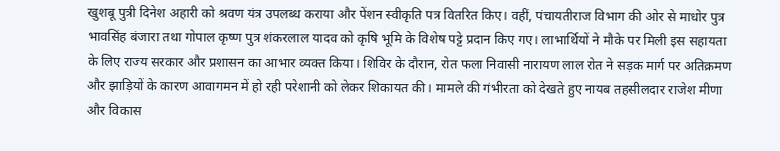खुशबू पुत्री दिनेश अहारी को श्रवण यंत्र उपलब्ध कराया और पेंशन स्वीकृति पत्र वितरित किए। वहीं, पंचायतीराज विभाग की ओर से माधोर पुत्र भावसिंह बंजारा तथा गोपाल कृष्ण पुत्र शंकरलाल यादव को कृषि भूमि के विशेष पट्टे प्रदान किए गए। लाभार्थियों ने मौके पर मिली इस सहायता के लिए राज्य सरकार और प्रशासन का आभार व्यक्त किया। शिविर के दौरान, रोत फला निवासी नारायण लाल रोत ने सड़क मार्ग पर अतिक्रमण और झाड़ियों के कारण आवागमन में हो रही परेशानी को लेकर शिकायत की। मामले की गंभीरता को देखते हुए नायब तहसीलदार राजेश मीणा और विकास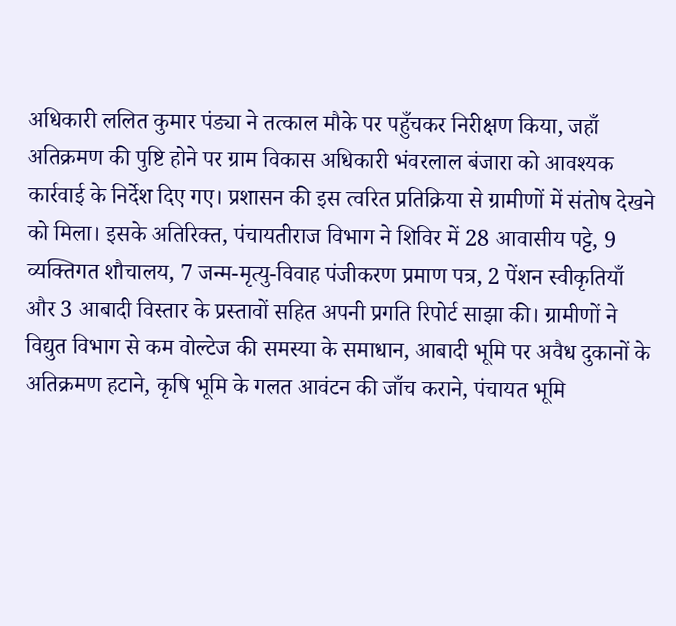अधिकारी ललित कुमार पंड्या ने तत्काल मौके पर पहुँचकर निरीक्षण किया, जहाँ अतिक्रमण की पुष्टि होने पर ग्राम विकास अधिकारी भंवरलाल बंजारा को आवश्यक कार्रवाई के निर्देश दिए गए। प्रशासन की इस त्वरित प्रतिक्रिया से ग्रामीणों में संतोष देखने को मिला। इसके अतिरिक्त, पंचायतीराज विभाग ने शिविर में 28 आवासीय पट्टे, 9 व्यक्तिगत शौचालय, 7 जन्म-मृत्यु-विवाह पंजीकरण प्रमाण पत्र, 2 पेंशन स्वीकृतियाँ और 3 आबादी विस्तार के प्रस्तावों सहित अपनी प्रगति रिपोर्ट साझा की। ग्रामीणों ने विद्युत विभाग से कम वोल्टेज की समस्या के समाधान, आबादी भूमि पर अवैध दुकानों के अतिक्रमण हटाने, कृषि भूमि के गलत आवंटन की जाँच कराने, पंचायत भूमि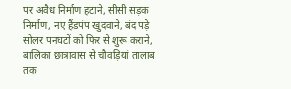पर अवैध निर्माण हटाने, सीसी सड़क निर्माण, नए हैंडपंप खुदवाने, बंद पड़े सोलर पनघटों को फिर से शुरू कराने, बालिका छात्रावास से चौवड़ियां तालाब तक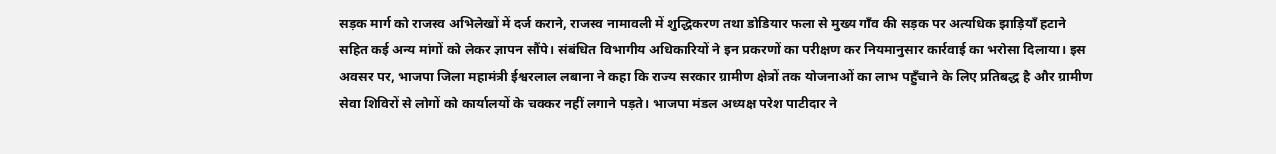सड़क मार्ग को राजस्व अभिलेखों में दर्ज कराने, राजस्व नामावली में शुद्धिकरण तथा डोडियार फला से मुख्य गाँव की सड़क पर अत्यधिक झाड़ियाँ हटाने सहित कई अन्य मांगों को लेकर ज्ञापन सौंपे। संबंधित विभागीय अधिकारियों ने इन प्रकरणों का परीक्षण कर नियमानुसार कार्रवाई का भरोसा दिलाया। इस अवसर पर, भाजपा जिला महामंत्री ईश्वरलाल लबाना ने कहा कि राज्य सरकार ग्रामीण क्षेत्रों तक योजनाओं का लाभ पहुँचाने के लिए प्रतिबद्ध है और ग्रामीण सेवा शिविरों से लोगों को कार्यालयों के चक्कर नहीं लगाने पड़ते। भाजपा मंडल अध्यक्ष परेश पाटीदार ने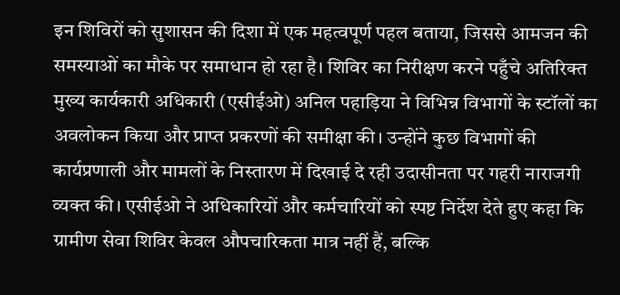इन शिविरों को सुशासन की दिशा में एक महत्वपूर्ण पहल बताया, जिससे आमजन की समस्याओं का मौके पर समाधान हो रहा है। शिविर का निरीक्षण करने पहुँचे अतिरिक्त मुख्य कार्यकारी अधिकारी (एसीईओ) अनिल पहाड़िया ने विभिन्न विभागों के स्टॉलों का अवलोकन किया और प्राप्त प्रकरणों की समीक्षा की। उन्होंने कुछ विभागों की कार्यप्रणाली और मामलों के निस्तारण में दिखाई दे रही उदासीनता पर गहरी नाराजगी व्यक्त की। एसीईओ ने अधिकारियों और कर्मचारियों को स्पष्ट निर्देश देते हुए कहा कि ग्रामीण सेवा शिविर केवल औपचारिकता मात्र नहीं हैं, बल्कि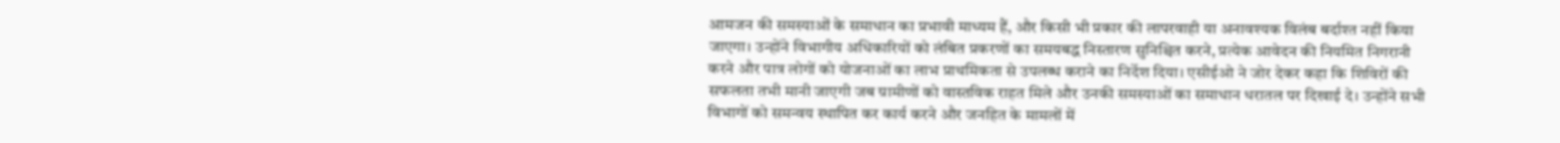आमजन की समस्याओं के समाधान का प्रभावी माध्यम हैं, और किसी भी प्रकार की लापरवाही या अनावश्यक विलंब बर्दाश्त नहीं किया जाएगा। उन्होंने विभागीय अधिकारियों को लंबित प्रकरणों का समयबद्ध निस्तारण सुनिश्चित करने, प्रत्येक आवेदन की नियमित निगरानी करने और पात्र लोगों को योजनाओं का लाभ प्राथमिकता से उपलब्ध कराने का निर्देश दिया। एसीईओ ने जोर देकर कहा कि शिविरों की सफलता तभी मानी जाएगी जब ग्रामीणों को वास्तविक राहत मिले और उनकी समस्याओं का समाधान धरातल पर दिखाई दे। उन्होंने सभी विभागों को समन्वय स्थापित कर कार्य करने और जनहित के मामलों में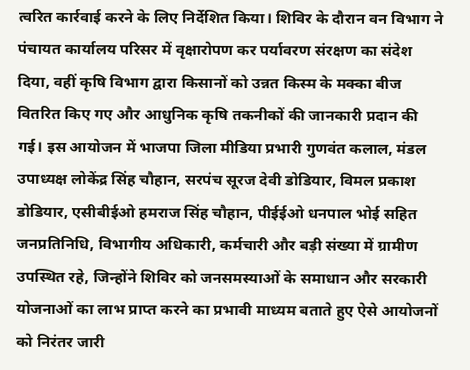त्वरित कार्रवाई करने के लिए निर्देशित किया। शिविर के दौरान वन विभाग ने पंचायत कार्यालय परिसर में वृक्षारोपण कर पर्यावरण संरक्षण का संदेश दिया, वहीं कृषि विभाग द्वारा किसानों को उन्नत किस्म के मक्का बीज वितरित किए गए और आधुनिक कृषि तकनीकों की जानकारी प्रदान की गई। इस आयोजन में भाजपा जिला मीडिया प्रभारी गुणवंत कलाल, मंडल उपाध्यक्ष लोकेंद्र सिंह चौहान, सरपंच सूरज देवी डोडियार, विमल प्रकाश डोडियार, एसीबीईओ हमराज सिंह चौहान, पीईईओ धनपाल भोई सहित जनप्रतिनिधि, विभागीय अधिकारी, कर्मचारी और बड़ी संख्या में ग्रामीण उपस्थित रहे, जिन्होंने शिविर को जनसमस्याओं के समाधान और सरकारी योजनाओं का लाभ प्राप्त करने का प्रभावी माध्यम बताते हुए ऐसे आयोजनों को निरंतर जारी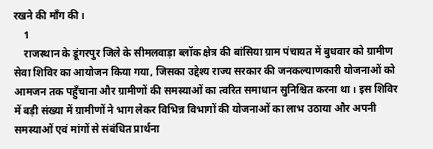रखने की माँग की।
    1
    राजस्थान के डूंगरपुर जिले के सीमलवाड़ा ब्लॉक क्षेत्र की बांसिया ग्राम पंचायत में बुधवार को ग्रामीण सेवा शिविर का आयोजन किया गया, जिसका उद्देश्य राज्य सरकार की जनकल्याणकारी योजनाओं को आमजन तक पहुँचाना और ग्रामीणों की समस्याओं का त्वरित समाधान सुनिश्चित करना था। इस शिविर में बड़ी संख्या में ग्रामीणों ने भाग लेकर विभिन्न विभागों की योजनाओं का लाभ उठाया और अपनी समस्याओं एवं मांगों से संबंधित प्रार्थना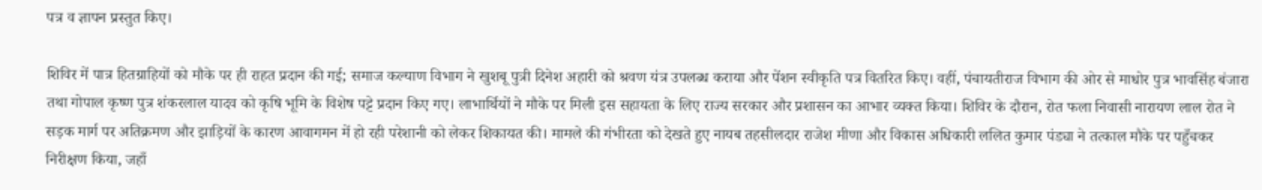पत्र व ज्ञापन प्रस्तुत किए।

शिविर में पात्र हितग्राहियों को मौके पर ही राहत प्रदान की गई; समाज कल्याण विभाग ने खुशबू पुत्री दिनेश अहारी को श्रवण यंत्र उपलब्ध कराया और पेंशन स्वीकृति पत्र वितरित किए। वहीं, पंचायतीराज विभाग की ओर से माधोर पुत्र भावसिंह बंजारा तथा गोपाल कृष्ण पुत्र शंकरलाल यादव को कृषि भूमि के विशेष पट्टे प्रदान किए गए। लाभार्थियों ने मौके पर मिली इस सहायता के लिए राज्य सरकार और प्रशासन का आभार व्यक्त किया। शिविर के दौरान, रोत फला निवासी नारायण लाल रोत ने सड़क मार्ग पर अतिक्रमण और झाड़ियों के कारण आवागमन में हो रही परेशानी को लेकर शिकायत की। मामले की गंभीरता को देखते हुए नायब तहसीलदार राजेश मीणा और विकास अधिकारी ललित कुमार पंड्या ने तत्काल मौके पर पहुँचकर निरीक्षण किया, जहाँ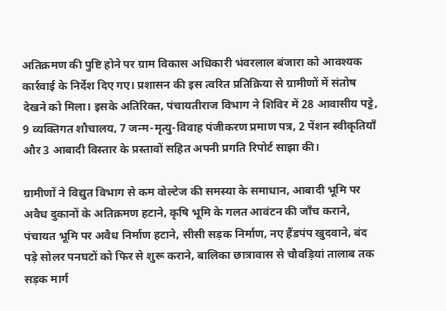अतिक्रमण की पुष्टि होने पर ग्राम विकास अधिकारी भंवरलाल बंजारा को आवश्यक कार्रवाई के निर्देश दिए गए। प्रशासन की इस त्वरित प्रतिक्रिया से ग्रामीणों में संतोष देखने को मिला। इसके अतिरिक्त, पंचायतीराज विभाग ने शिविर में 28 आवासीय पट्टे, 9 व्यक्तिगत शौचालय, 7 जन्म-मृत्यु-विवाह पंजीकरण प्रमाण पत्र, 2 पेंशन स्वीकृतियाँ और 3 आबादी विस्तार के प्रस्तावों सहित अपनी प्रगति रिपोर्ट साझा की।

ग्रामीणों ने विद्युत विभाग से कम वोल्टेज की समस्या के समाधान, आबादी भूमि पर अवैध दुकानों के अतिक्रमण हटाने, कृषि भूमि के गलत आवंटन की जाँच कराने, पंचायत भूमि पर अवैध निर्माण हटाने, सीसी सड़क निर्माण, नए हैंडपंप खुदवाने, बंद पड़े सोलर पनघटों को फिर से शुरू कराने, बालिका छात्रावास से चौवड़ियां तालाब तक सड़क मार्ग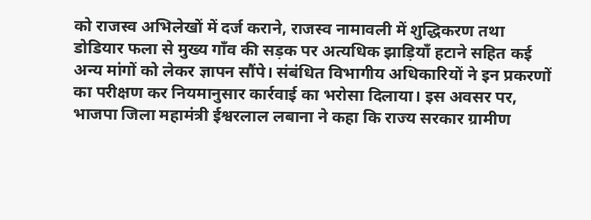को राजस्व अभिलेखों में दर्ज कराने, राजस्व नामावली में शुद्धिकरण तथा डोडियार फला से मुख्य गाँव की सड़क पर अत्यधिक झाड़ियाँ हटाने सहित कई अन्य मांगों को लेकर ज्ञापन सौंपे। संबंधित विभागीय अधिकारियों ने इन प्रकरणों का परीक्षण कर नियमानुसार कार्रवाई का भरोसा दिलाया। इस अवसर पर, भाजपा जिला महामंत्री ईश्वरलाल लबाना ने कहा कि राज्य सरकार ग्रामीण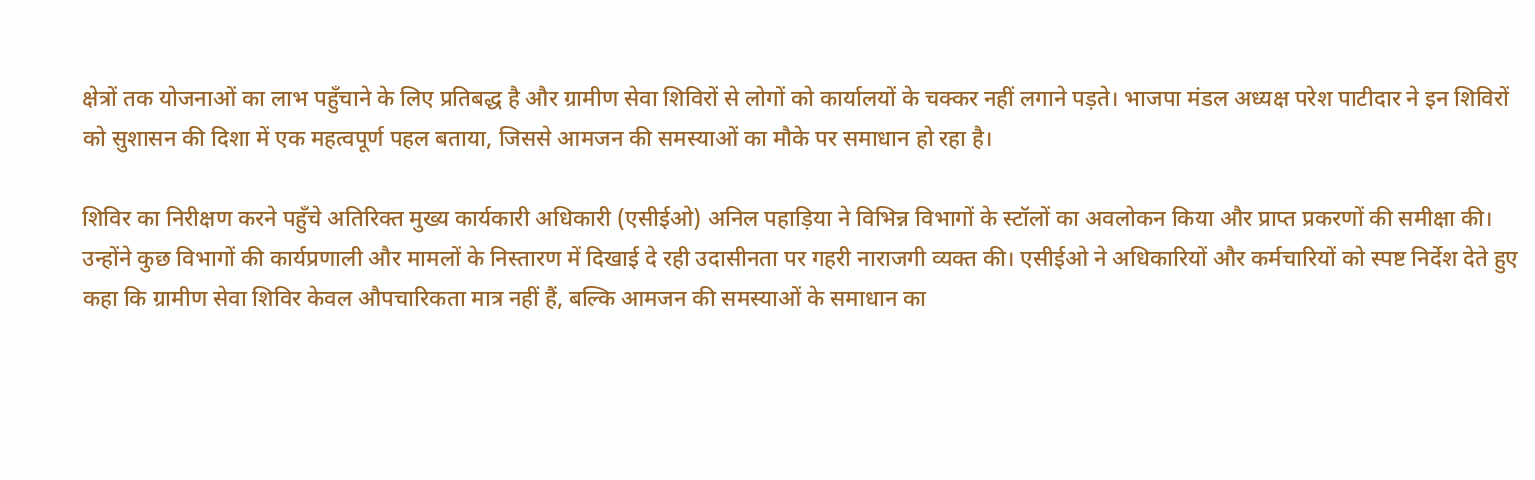क्षेत्रों तक योजनाओं का लाभ पहुँचाने के लिए प्रतिबद्ध है और ग्रामीण सेवा शिविरों से लोगों को कार्यालयों के चक्कर नहीं लगाने पड़ते। भाजपा मंडल अध्यक्ष परेश पाटीदार ने इन शिविरों को सुशासन की दिशा में एक महत्वपूर्ण पहल बताया, जिससे आमजन की समस्याओं का मौके पर समाधान हो रहा है।

शिविर का निरीक्षण करने पहुँचे अतिरिक्त मुख्य कार्यकारी अधिकारी (एसीईओ) अनिल पहाड़िया ने विभिन्न विभागों के स्टॉलों का अवलोकन किया और प्राप्त प्रकरणों की समीक्षा की। उन्होंने कुछ विभागों की कार्यप्रणाली और मामलों के निस्तारण में दिखाई दे रही उदासीनता पर गहरी नाराजगी व्यक्त की। एसीईओ ने अधिकारियों और कर्मचारियों को स्पष्ट निर्देश देते हुए कहा कि ग्रामीण सेवा शिविर केवल औपचारिकता मात्र नहीं हैं, बल्कि आमजन की समस्याओं के समाधान का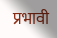प्रभावी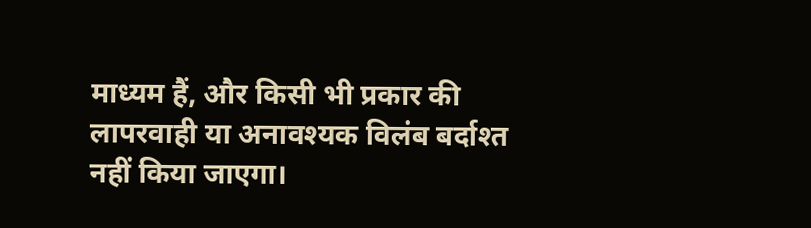माध्यम हैं, और किसी भी प्रकार की लापरवाही या अनावश्यक विलंब बर्दाश्त नहीं किया जाएगा।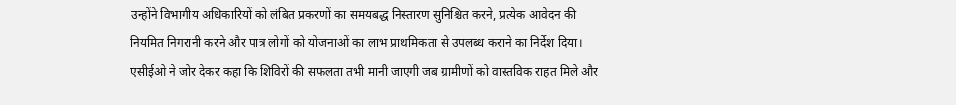उन्होंने विभागीय अधिकारियों को लंबित प्रकरणों का समयबद्ध निस्तारण सुनिश्चित करने, प्रत्येक आवेदन की नियमित निगरानी करने और पात्र लोगों को योजनाओं का लाभ प्राथमिकता से उपलब्ध कराने का निर्देश दिया। एसीईओ ने जोर देकर कहा कि शिविरों की सफलता तभी मानी जाएगी जब ग्रामीणों को वास्तविक राहत मिले और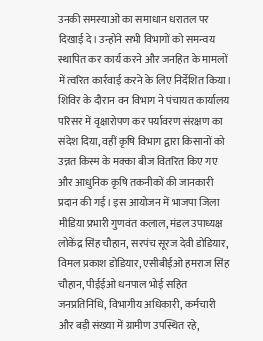उनकी समस्याओं का समाधान धरातल पर दिखाई दे। उन्होंने सभी विभागों को समन्वय स्थापित कर कार्य करने और जनहित के मामलों में त्वरित कार्रवाई करने के लिए निर्देशित किया। शिविर के दौरान वन विभाग ने पंचायत कार्यालय परिसर में वृक्षारोपण कर पर्यावरण संरक्षण का संदेश दिया, वहीं कृषि विभाग द्वारा किसानों को उन्नत किस्म के मक्का बीज वितरित किए गए और आधुनिक कृषि तकनीकों की जानकारी प्रदान की गई। इस आयोजन में भाजपा जिला मीडिया प्रभारी गुणवंत कलाल, मंडल उपाध्यक्ष लोकेंद्र सिंह चौहान, सरपंच सूरज देवी डोडियार, विमल प्रकाश डोडियार, एसीबीईओ हमराज सिंह चौहान, पीईईओ धनपाल भोई सहित जनप्रतिनिधि, विभागीय अधिकारी, कर्मचारी और बड़ी संख्या में ग्रामीण उपस्थित रहे,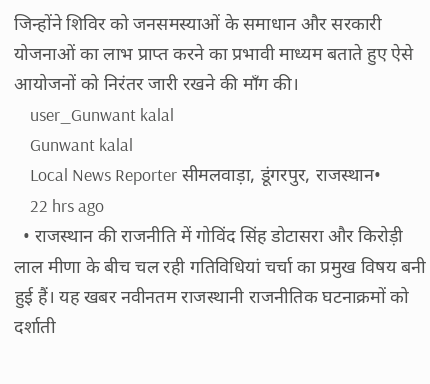जिन्होंने शिविर को जनसमस्याओं के समाधान और सरकारी योजनाओं का लाभ प्राप्त करने का प्रभावी माध्यम बताते हुए ऐसे आयोजनों को निरंतर जारी रखने की माँग की।
    user_Gunwant kalal
    Gunwant kalal
    Local News Reporter सीमलवाड़ा, डूंगरपुर, राजस्थान•
    22 hrs ago
  • राजस्थान की राजनीति में गोविंद सिंह डोटासरा और किरोड़ी लाल मीणा के बीच चल रही गतिविधियां चर्चा का प्रमुख विषय बनी हुई हैं। यह खबर नवीनतम राजस्थानी राजनीतिक घटनाक्रमों को दर्शाती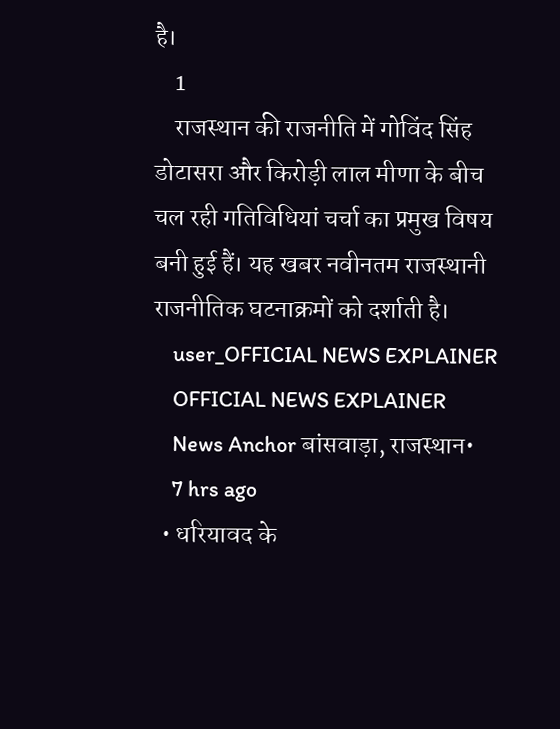है।
    1
    राजस्थान की राजनीति में गोविंद सिंह डोटासरा और किरोड़ी लाल मीणा के बीच चल रही गतिविधियां चर्चा का प्रमुख विषय बनी हुई हैं। यह खबर नवीनतम राजस्थानी राजनीतिक घटनाक्रमों को दर्शाती है।
    user_OFFICIAL NEWS EXPLAINER
    OFFICIAL NEWS EXPLAINER
    News Anchor बांसवाड़ा, राजस्थान•
    7 hrs ago
  • धरियावद के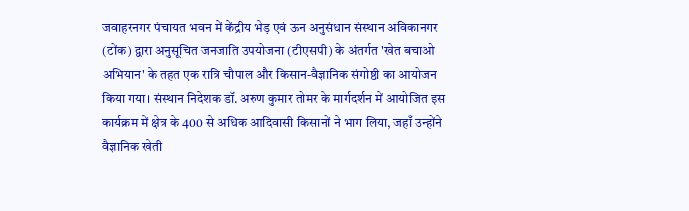जवाहरनगर पंचायत भवन में केंद्रीय भेड़ एवं ऊन अनुसंधान संस्थान अविकानगर (टोंक) द्वारा अनुसूचित जनजाति उपयोजना (टीएसपी) के अंतर्गत 'खेत बचाओ अभियान' के तहत एक रात्रि चौपाल और किसान-वैज्ञानिक संगोष्ठी का आयोजन किया गया। संस्थान निदेशक डॉ. अरुण कुमार तोमर के मार्गदर्शन में आयोजित इस कार्यक्रम में क्षेत्र के 400 से अधिक आदिवासी किसानों ने भाग लिया, जहाँ उन्होंने वैज्ञानिक खेती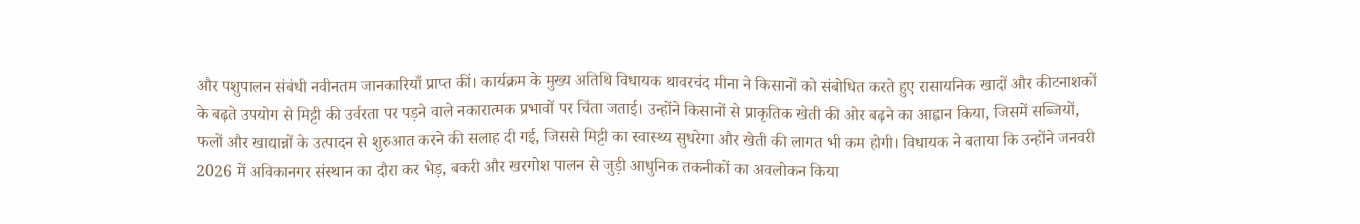और पशुपालन संबंधी नवीनतम जानकारियाँ प्राप्त कीं। कार्यक्रम के मुख्य अतिथि विधायक थावरचंद मीना ने किसानों को संबोधित करते हुए रासायनिक खादों और कीटनाशकों के बढ़ते उपयोग से मिट्टी की उर्वरता पर पड़ने वाले नकारात्मक प्रभावों पर चिंता जताई। उन्होंने किसानों से प्राकृतिक खेती की ओर बढ़ने का आह्वान किया, जिसमें सब्जियों, फलों और खाद्यान्नों के उत्पादन से शुरुआत करने की सलाह दी गई, जिससे मिट्टी का स्वास्थ्य सुधरेगा और खेती की लागत भी कम होगी। विधायक ने बताया कि उन्होंने जनवरी 2026 में अविकानगर संस्थान का दौरा कर भेड़, बकरी और खरगोश पालन से जुड़ी आधुनिक तकनीकों का अवलोकन किया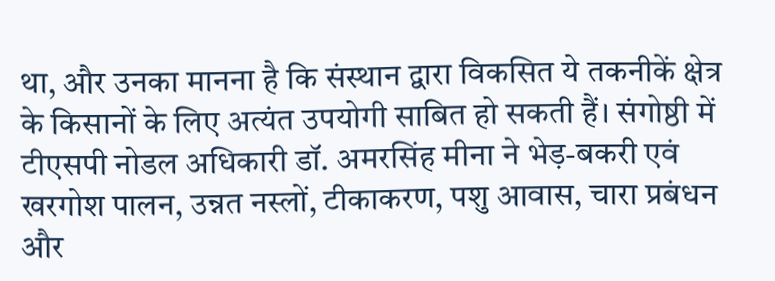था, और उनका मानना है कि संस्थान द्वारा विकसित ये तकनीकें क्षेत्र के किसानों के लिए अत्यंत उपयोगी साबित हो सकती हैं। संगोष्ठी में टीएसपी नोडल अधिकारी डॉ. अमरसिंह मीना ने भेड़-बकरी एवं खरगोश पालन, उन्नत नस्लों, टीकाकरण, पशु आवास, चारा प्रबंधन और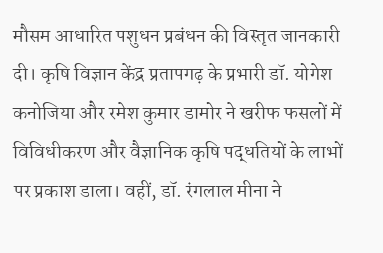मौसम आधारित पशुधन प्रबंधन की विस्तृत जानकारी दी। कृषि विज्ञान केंद्र प्रतापगढ़ के प्रभारी डॉ. योगेश कनोजिया और रमेश कुमार डामोर ने खरीफ फसलों में विविधीकरण और वैज्ञानिक कृषि पद्धतियों के लाभों पर प्रकाश डाला। वहीं, डॉ. रंगलाल मीना ने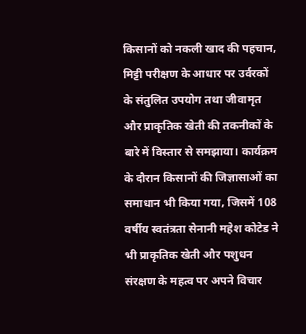किसानों को नकली खाद की पहचान, मिट्टी परीक्षण के आधार पर उर्वरकों के संतुलित उपयोग तथा जीवामृत और प्राकृतिक खेती की तकनीकों के बारे में विस्तार से समझाया। कार्यक्रम के दौरान किसानों की जिज्ञासाओं का समाधान भी किया गया, जिसमें 108 वर्षीय स्वतंत्रता सेनानी महेश कोटेड ने भी प्राकृतिक खेती और पशुधन संरक्षण के महत्व पर अपने विचार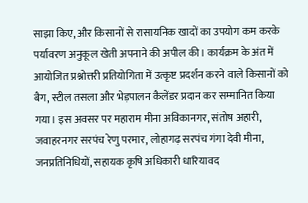साझा किए, और किसानों से रासायनिक खादों का उपयोग कम करके पर्यावरण अनुकूल खेती अपनाने की अपील की। कार्यक्रम के अंत में आयोजित प्रश्नोत्तरी प्रतियोगिता में उत्कृष्ट प्रदर्शन करने वाले किसानों को बैग, स्टील तसला और भेड़पालन कैलेंडर प्रदान कर सम्मानित किया गया। इस अवसर पर महाराम मीना अविकानगर, संतोष अहारी, जवाहरनगर सरपंच रेणु परमार, लोहागढ़ सरपंच गंगा देवी मीना, जनप्रतिनिधियों, सहायक कृषि अधिकारी धारियावद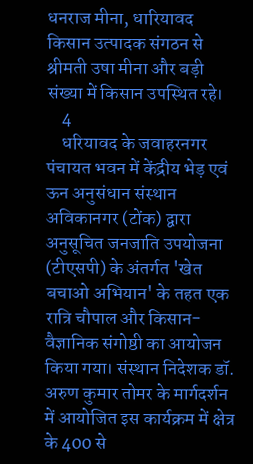धनराज मीना, धारियावद किसान उत्पादक संगठन से श्रीमती उषा मीना और बड़ी संख्या में किसान उपस्थित रहे।
    4
    धरियावद के जवाहरनगर पंचायत भवन में केंद्रीय भेड़ एवं ऊन अनुसंधान संस्थान अविकानगर (टोंक) द्वारा अनुसूचित जनजाति उपयोजना (टीएसपी) के अंतर्गत 'खेत बचाओ अभियान' के तहत एक रात्रि चौपाल और किसान-वैज्ञानिक संगोष्ठी का आयोजन किया गया। संस्थान निदेशक डॉ. अरुण कुमार तोमर के मार्गदर्शन में आयोजित इस कार्यक्रम में क्षेत्र के 400 से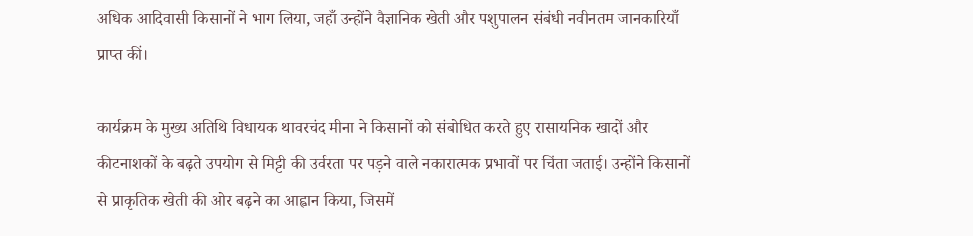अधिक आदिवासी किसानों ने भाग लिया, जहाँ उन्होंने वैज्ञानिक खेती और पशुपालन संबंधी नवीनतम जानकारियाँ प्राप्त कीं।

कार्यक्रम के मुख्य अतिथि विधायक थावरचंद मीना ने किसानों को संबोधित करते हुए रासायनिक खादों और कीटनाशकों के बढ़ते उपयोग से मिट्टी की उर्वरता पर पड़ने वाले नकारात्मक प्रभावों पर चिंता जताई। उन्होंने किसानों से प्राकृतिक खेती की ओर बढ़ने का आह्वान किया, जिसमें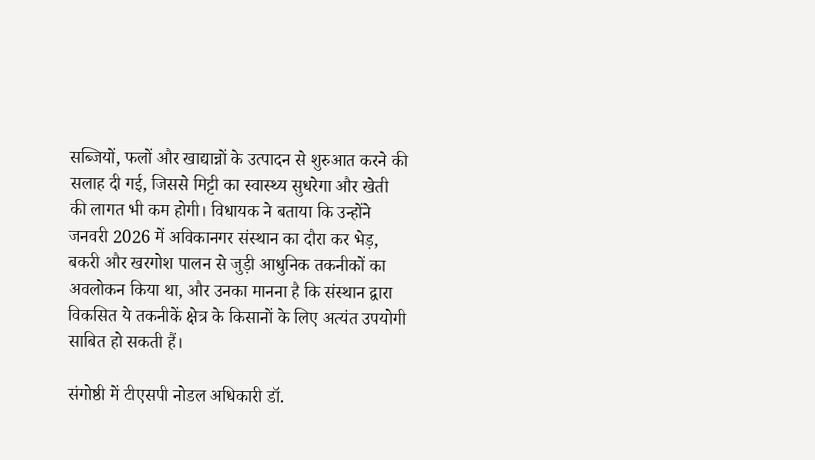सब्जियों, फलों और खाद्यान्नों के उत्पादन से शुरुआत करने की सलाह दी गई, जिससे मिट्टी का स्वास्थ्य सुधरेगा और खेती की लागत भी कम होगी। विधायक ने बताया कि उन्होंने जनवरी 2026 में अविकानगर संस्थान का दौरा कर भेड़, बकरी और खरगोश पालन से जुड़ी आधुनिक तकनीकों का अवलोकन किया था, और उनका मानना है कि संस्थान द्वारा विकसित ये तकनीकें क्षेत्र के किसानों के लिए अत्यंत उपयोगी साबित हो सकती हैं।

संगोष्ठी में टीएसपी नोडल अधिकारी डॉ.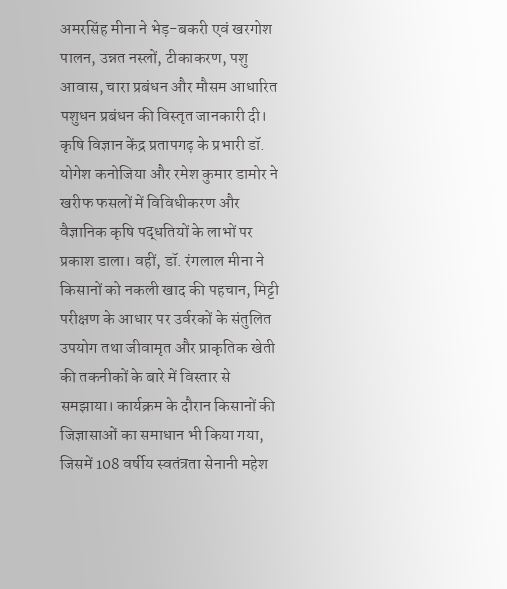अमरसिंह मीना ने भेड़-बकरी एवं खरगोश पालन, उन्नत नस्लों, टीकाकरण, पशु आवास, चारा प्रबंधन और मौसम आधारित पशुधन प्रबंधन की विस्तृत जानकारी दी। कृषि विज्ञान केंद्र प्रतापगढ़ के प्रभारी डॉ. योगेश कनोजिया और रमेश कुमार डामोर ने खरीफ फसलों में विविधीकरण और वैज्ञानिक कृषि पद्धतियों के लाभों पर प्रकाश डाला। वहीं, डॉ. रंगलाल मीना ने किसानों को नकली खाद की पहचान, मिट्टी परीक्षण के आधार पर उर्वरकों के संतुलित उपयोग तथा जीवामृत और प्राकृतिक खेती की तकनीकों के बारे में विस्तार से समझाया। कार्यक्रम के दौरान किसानों की जिज्ञासाओं का समाधान भी किया गया, जिसमें 108 वर्षीय स्वतंत्रता सेनानी महेश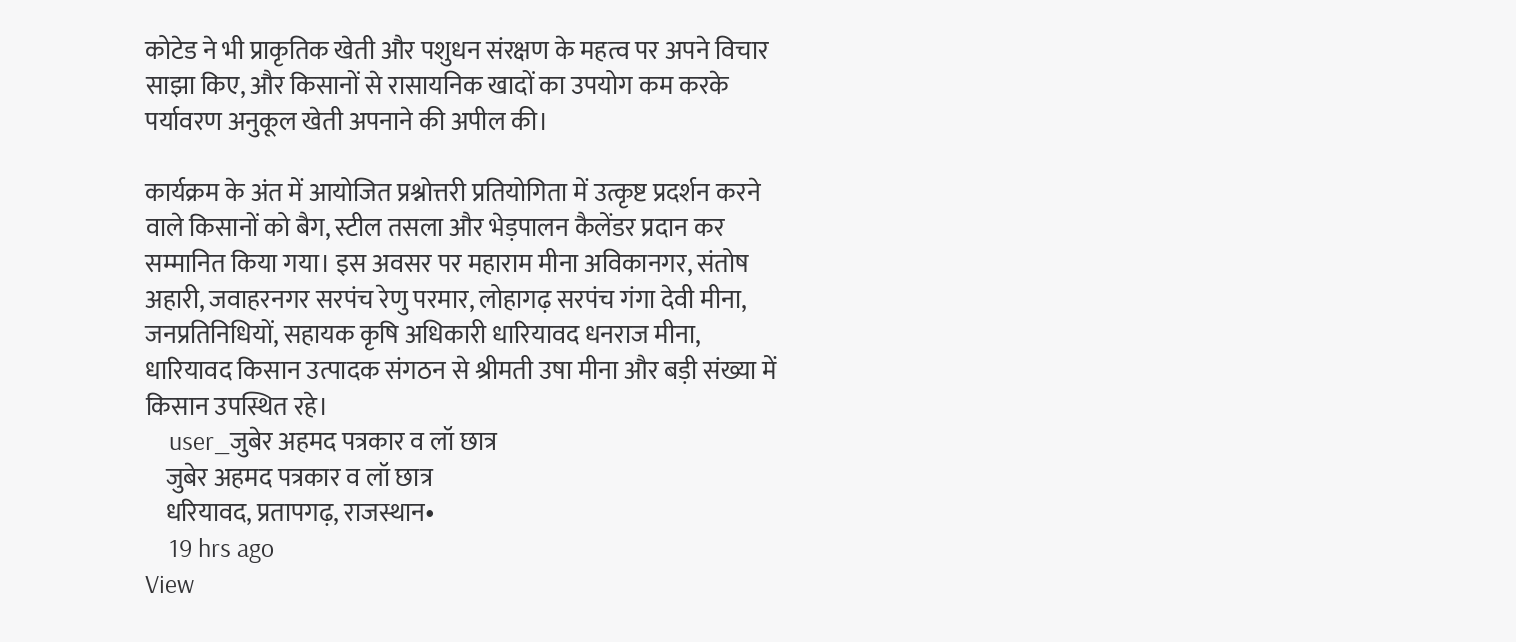कोटेड ने भी प्राकृतिक खेती और पशुधन संरक्षण के महत्व पर अपने विचार साझा किए, और किसानों से रासायनिक खादों का उपयोग कम करके पर्यावरण अनुकूल खेती अपनाने की अपील की।

कार्यक्रम के अंत में आयोजित प्रश्नोत्तरी प्रतियोगिता में उत्कृष्ट प्रदर्शन करने वाले किसानों को बैग, स्टील तसला और भेड़पालन कैलेंडर प्रदान कर सम्मानित किया गया। इस अवसर पर महाराम मीना अविकानगर, संतोष अहारी, जवाहरनगर सरपंच रेणु परमार, लोहागढ़ सरपंच गंगा देवी मीना, जनप्रतिनिधियों, सहायक कृषि अधिकारी धारियावद धनराज मीना, धारियावद किसान उत्पादक संगठन से श्रीमती उषा मीना और बड़ी संख्या में किसान उपस्थित रहे।
    user_जुबेर अहमद पत्रकार व लॉ छात्र
    जुबेर अहमद पत्रकार व लॉ छात्र
    धरियावद, प्रतापगढ़, राजस्थान•
    19 hrs ago
View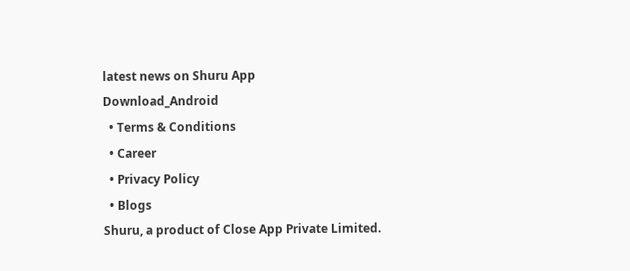latest news on Shuru App
Download_Android
  • Terms & Conditions
  • Career
  • Privacy Policy
  • Blogs
Shuru, a product of Close App Private Limited.